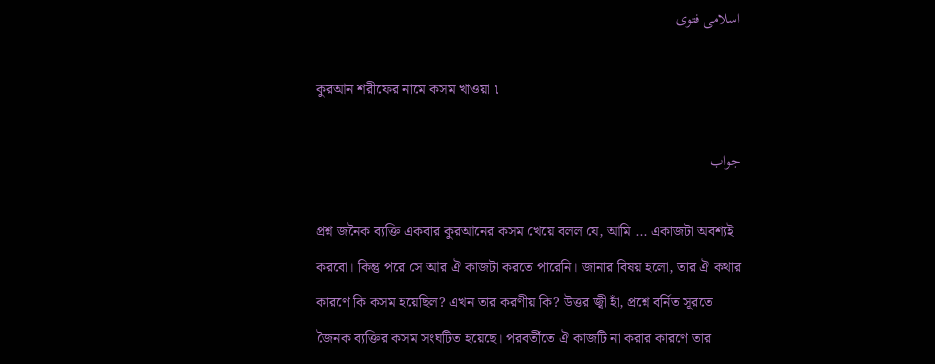اسلامی فتوی

কুরআন শরীফের নামে কসম খাওয়া ৷

جواب

প্রশ্ন জনৈক ব্যক্তি একবার কুরআনের কসম খেয়ে বলল যে, আমি ... একাজটা অবশ্যই করবো। কিন্তু পরে সে আর ঐ কাজটা করতে পারেনি। জানার বিষয় হলো, তার ঐ কথার কারণে কি কসম হয়েছিল? এখন তার করণীয় কি? উত্তর জ্বী হাঁ, প্রশ্নে বর্নিত সূরতে জৈনক ব্যক্তির কসম সংঘটিত হয়েছে। পরবর্তীতে ঐ কাজটি না করার কারণে তার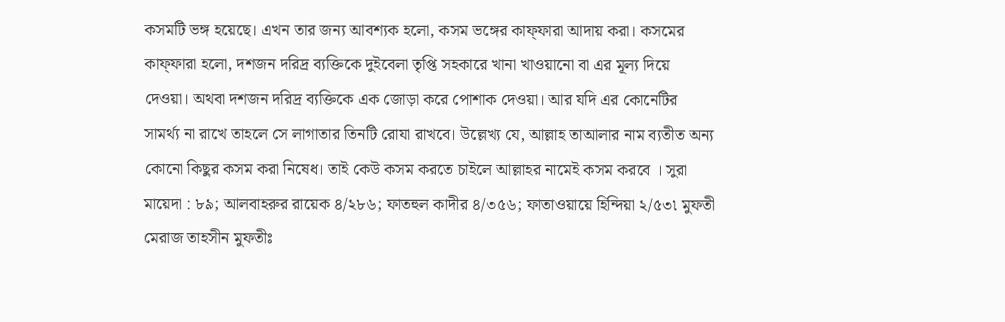কসমটি ভঙ্গ হয়েছে। এখন তার জন্য আবশ্যক হলো, কসম ভঙ্গের কাফ্ফারা আদায় করা। কসমের কাফ্ফারা হলো, দশজন দরিদ্র ব্যক্তিকে দুইবেলা তৃপ্তি সহকারে খানা খাওয়ানো বা এর মূল্য দিয়ে দেওয়া। অথবা দশজন দরিদ্র ব্যক্তিকে এক জোড়া করে পোশাক দেওয়া। আর যদি এর কোনেটির সামর্থ্য না রাখে তাহলে সে লাগাতার তিনটি রোযা রাখবে। উল্লেখ্য যে, আল্লাহ তাআলার নাম ব্যতীত অন্য কোনো কিছুর কসম করা নিষেধ। তাই কেউ কসম করতে চাইলে আল্লাহর নামেই কসম করবে । সুরা মায়েদা : ৮৯; আলবাহরুর রায়েক ৪/২৮৬; ফাতহুল কাদীর ৪/৩৫৬; ফাতাওয়ায়ে হিন্দিয়া ২/৫৩৷ মুফতী মেরাজ তাহসীন মুফতীঃ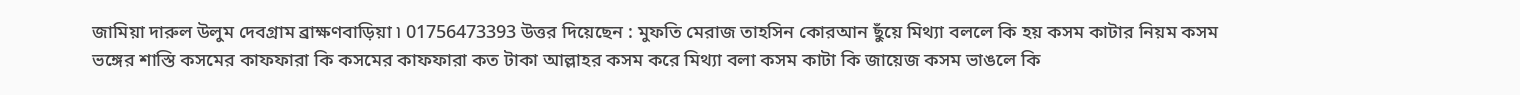জামিয়া দারুল উলুম দেবগ্রাম ব্রাক্ষণবাড়িয়া ৷ 01756473393 উত্তর দিয়েছেন : মুফতি মেরাজ তাহসিন কোরআন ছুঁয়ে মিথ্যা বললে কি হয় কসম কাটার নিয়ম কসম ভঙ্গের শাস্তি কসমের কাফফারা কি কসমের কাফফারা কত টাকা আল্লাহর কসম করে মিথ্যা বলা কসম কাটা কি জায়েজ কসম ভাঙলে কি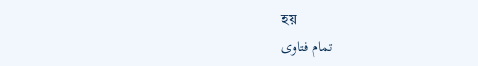হয়
تمام فتاوی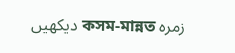دیکھیں কসম-মান্নত زمرہ